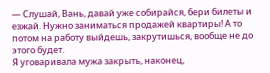— Слушай, Вань, давай уже собирайся, бери билеты и езжай. Нужно заниматься продажей квартиры! А то потом на работу выйдешь, закрутишься, вообще не до этого будет.
Я уговаривала мужа закрыть, наконец,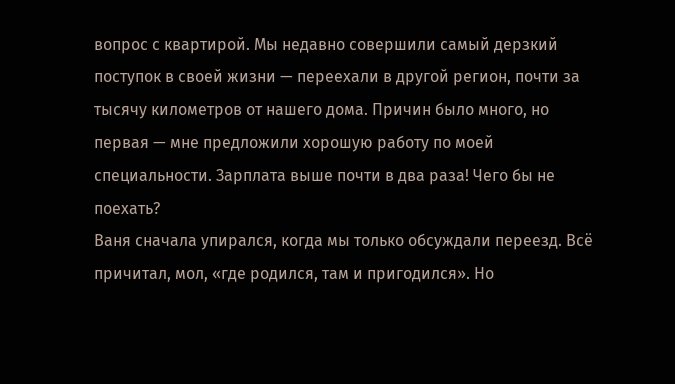вопрос с квартирой. Мы недавно совершили самый дерзкий поступок в своей жизни — переехали в другой регион, почти за тысячу километров от нашего дома. Причин было много, но первая — мне предложили хорошую работу по моей специальности. Зарплата выше почти в два раза! Чего бы не поехать?
Ваня сначала упирался, когда мы только обсуждали переезд. Всё причитал, мол, «где родился, там и пригодился». Но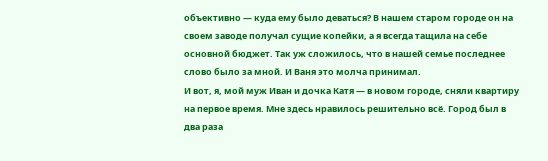объективно — куда ему было деваться? В нашем старом городе он на своем заводе получал сущие копейки, а я всегда тащила на себе основной бюджет. Так уж сложилось, что в нашей семье последнее слово было за мной. И Ваня это молча принимал.
И вот, я, мой муж Иван и дочка Катя — в новом городе, сняли квартиру на первое время. Мне здесь нравилось решительно всё. Город был в два раза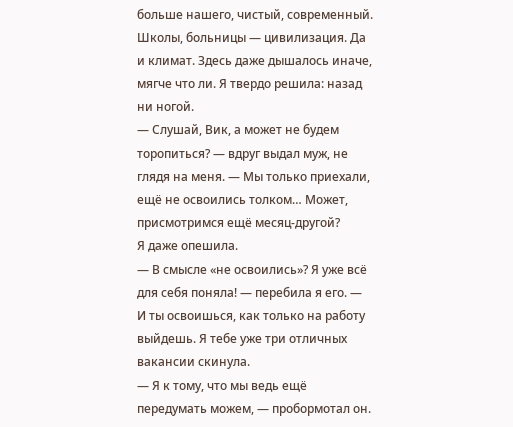больше нашего, чистый, современный. Школы, больницы — цивилизация. Да и климат. Здесь даже дышалось иначе, мягче что ли. Я твердо решила: назад ни ногой.
— Слушай, Вик, а может не будем торопиться? — вдруг выдал муж, не глядя на меня. — Мы только приехали, ещё не освоились толком… Может, присмотримся ещё месяц-другой?
Я даже опешила.
— В смысле «не освоились»? Я уже всё для себя поняла! — перебила я его. — И ты освоишься, как только на работу выйдешь. Я тебе уже три отличных вакансии скинула.
— Я к тому, что мы ведь ещё передумать можем, — пробормотал он.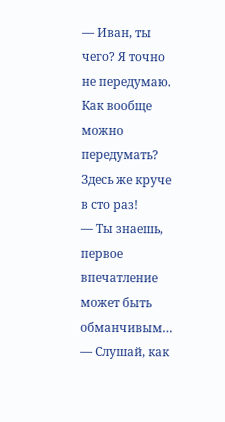— Иван, ты чего? Я точно не передумаю. Как вообще можно передумать? Здесь же круче в сто раз!
— Ты знаешь, первое впечатление может быть обманчивым…
— Слушай, как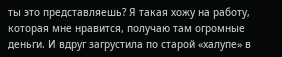ты это представляешь? Я такая хожу на работу, которая мне нравится, получаю там огромные деньги. И вдруг загрустила по старой «халупе» в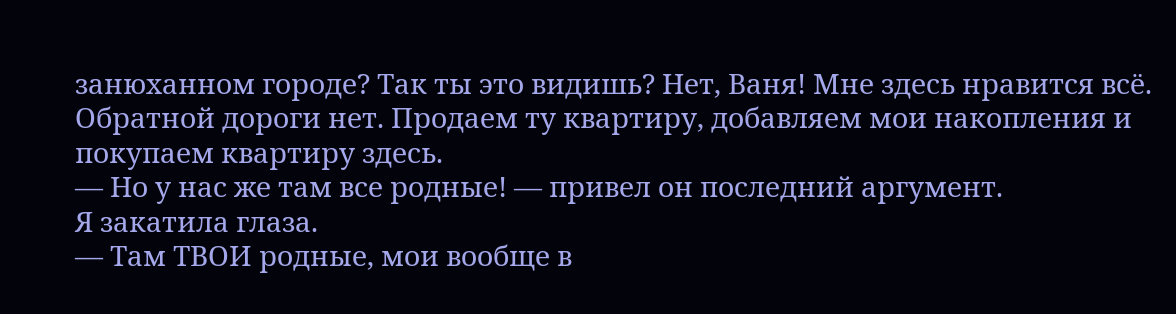занюханном городе? Так ты это видишь? Нет, Ваня! Мне здесь нравится всё. Обратной дороги нет. Продаем ту квартиру, добавляем мои накопления и покупаем квартиру здесь.
— Но у нас же там все родные! — привел он последний аргумент.
Я закатила глаза.
— Там ТВОИ родные, мои вообще в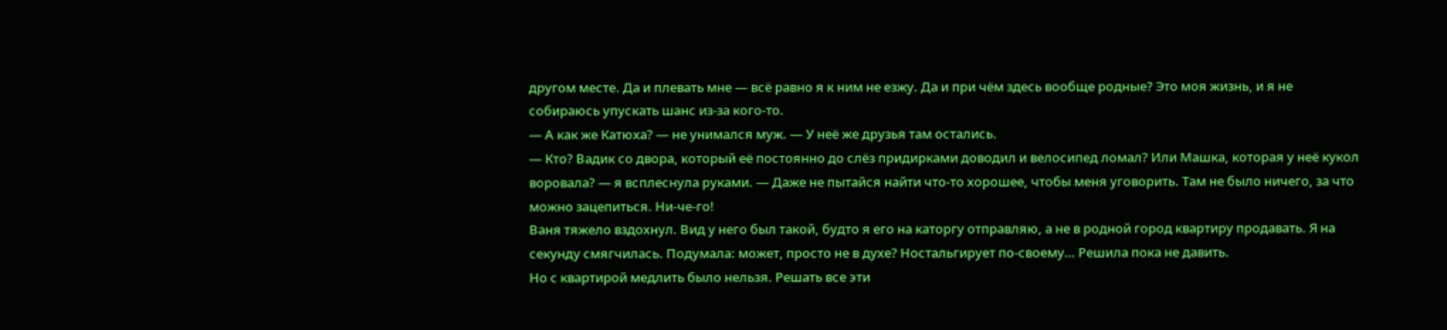другом месте. Да и плевать мне — всё равно я к ним не езжу. Да и при чём здесь вообще родные? Это моя жизнь, и я не собираюсь упускать шанс из-за кого-то.
— А как же Катюха? — не унимался муж. — У неё же друзья там остались.
— Кто? Вадик со двора, который её постоянно до слёз придирками доводил и велосипед ломал? Или Машка, которая у неё кукол воровала? — я всплеснула руками. — Даже не пытайся найти что-то хорошее, чтобы меня уговорить. Там не было ничего, за что можно зацепиться. Ни-че-го!
Ваня тяжело вздохнул. Вид у него был такой, будто я его на каторгу отправляю, а не в родной город квартиру продавать. Я на секунду смягчилась. Подумала: может, просто не в духе? Ностальгирует по-своему… Решила пока не давить.
Но с квартирой медлить было нельзя. Решать все эти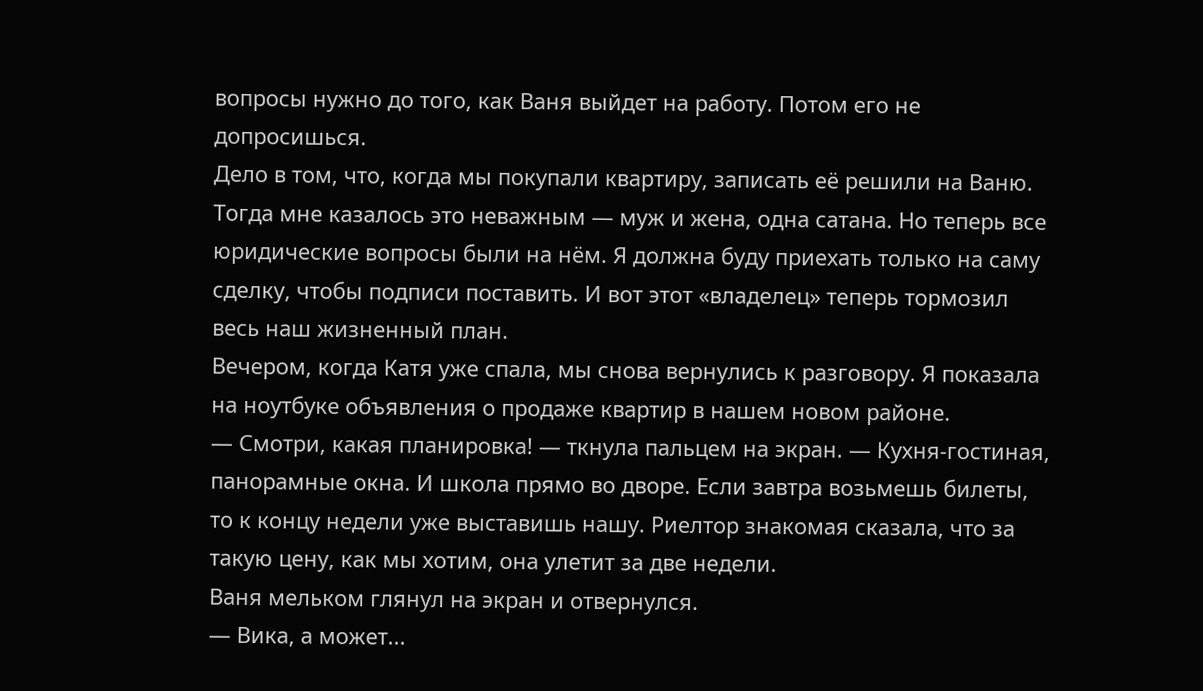вопросы нужно до того, как Ваня выйдет на работу. Потом его не допросишься.
Дело в том, что, когда мы покупали квартиру, записать её решили на Ваню. Тогда мне казалось это неважным — муж и жена, одна сатана. Но теперь все юридические вопросы были на нём. Я должна буду приехать только на саму сделку, чтобы подписи поставить. И вот этот «владелец» теперь тормозил весь наш жизненный план.
Вечером, когда Катя уже спала, мы снова вернулись к разговору. Я показала на ноутбуке объявления о продаже квартир в нашем новом районе.
— Смотри, какая планировка! — ткнула пальцем на экран. — Кухня-гостиная, панорамные окна. И школа прямо во дворе. Если завтра возьмешь билеты, то к концу недели уже выставишь нашу. Риелтор знакомая сказала, что за такую цену, как мы хотим, она улетит за две недели.
Ваня мельком глянул на экран и отвернулся.
— Вика, а может...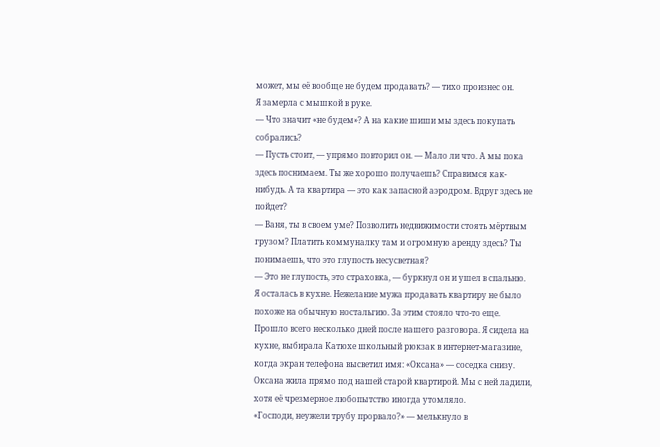может, мы её вообще не будем продавать? — тихо произнес он.
Я замерла с мышкой в руке.
— Что значит «не будем»? А на какие шиши мы здесь покупать собрались?
— Пусть стоит, — упрямо повторил он. — Мало ли что. А мы пока здесь поснимаем. Ты же хорошо получаешь? Справимся как-нибудь. А та квартира — это как запасной аэродром. Вдруг здесь не пойдет?
— Ваня, ты в своем уме? Позволить недвижимости стоять мёртвым грузом? Платить коммуналку там и огромную аренду здесь? Ты понимаешь, что это глупость несусветная?
— Это не глупость, это страховка, — буркнул он и ушел в спальню.
Я осталась в кухне. Нежелание мужа продавать квартиру не было похоже на обычную ностальгию. За этим стояло что-то еще.
Прошло всего несколько дней после нашего разговора. Я сидела на кухне, выбирала Катюхе школьный рюкзак в интернет-магазине, когда экран телефона высветил имя: «Оксана» — соседка снизу.
Оксана жила прямо под нашей старой квартирой. Мы с ней ладили, хотя её чрезмерное любопытство иногда утомляло.
«Господи, неужели трубу прорвало?» — мелькнуло в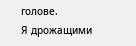голове.
Я дрожащими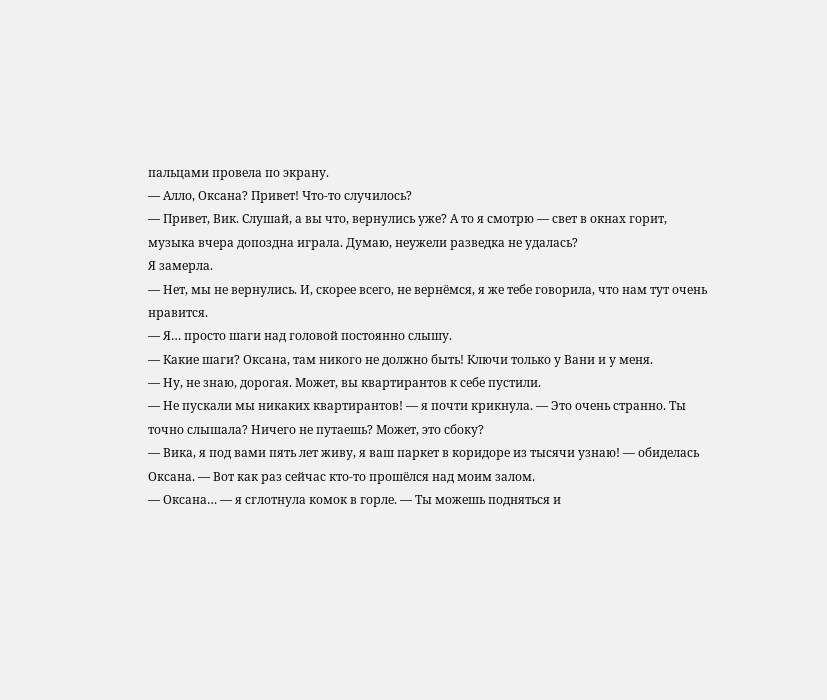пальцами провела по экрану.
— Алло, Оксана? Привет! Что-то случилось?
— Привет, Вик. Слушай, а вы что, вернулись уже? А то я смотрю — свет в окнах горит, музыка вчера допоздна играла. Думаю, неужели разведка не удалась?
Я замерла.
— Нет, мы не вернулись. И, скорее всего, не вернёмся, я же тебе говорила, что нам тут очень нравится.
— Я… просто шаги над головой постоянно слышу.
— Какие шаги? Оксана, там никого не должно быть! Ключи только у Вани и у меня.
— Ну, не знаю, дорогая. Может, вы квартирантов к себе пустили.
— Не пускали мы никаких квартирантов! — я почти крикнула. — Это очень странно. Ты точно слышала? Ничего не путаешь? Может, это сбоку?
— Вика, я под вами пять лет живу, я ваш паркет в коридоре из тысячи узнаю! — обиделась Оксана. — Вот как раз сейчас кто-то прошёлся над моим залом.
— Оксана… — я сглотнула комок в горле. — Ты можешь подняться и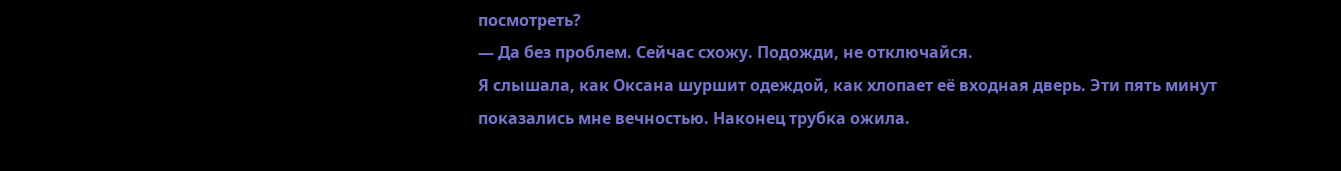посмотреть?
— Да без проблем. Сейчас схожу. Подожди, не отключайся.
Я слышала, как Оксана шуршит одеждой, как хлопает её входная дверь. Эти пять минут показались мне вечностью. Наконец трубка ожила.